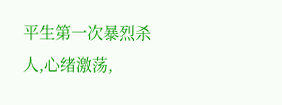平生第一次暴烈杀人,心绪激荡,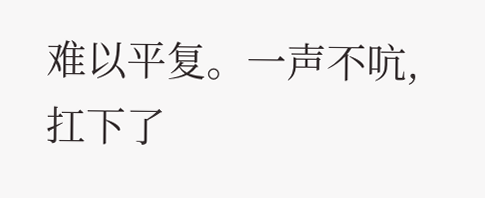难以平复。一声不吭,扛下了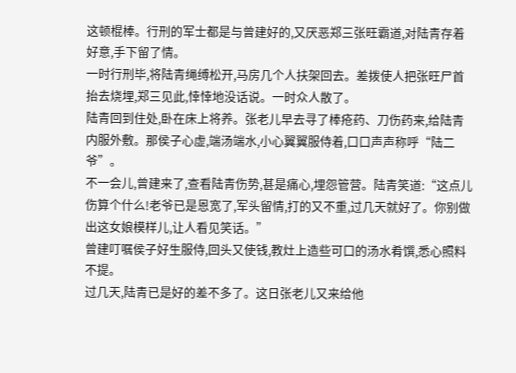这顿棍棒。行刑的军士都是与曾建好的,又厌恶郑三张旺霸道,对陆青存着好意,手下留了情。
一时行刑毕,将陆青绳缚松开,马房几个人扶架回去。差拨使人把张旺尸首抬去烧埋,郑三见此,悻悻地没话说。一时众人散了。
陆青回到住处,卧在床上将养。张老儿早去寻了棒疮药、刀伤药来,给陆青内服外敷。那侯子心虚,端汤端水,小心翼翼服侍着,口口声声称呼“陆二爷”。
不一会儿,曾建来了,查看陆青伤势,甚是痛心,埋怨管营。陆青笑道:“这点儿伤算个什么!老爷已是恩宽了,军头留情,打的又不重,过几天就好了。你别做出这女娘模样儿,让人看见笑话。”
曾建叮嘱侯子好生服侍,回头又使钱,教灶上造些可口的汤水肴馔,悉心照料不提。
过几天,陆青已是好的差不多了。这日张老儿又来给他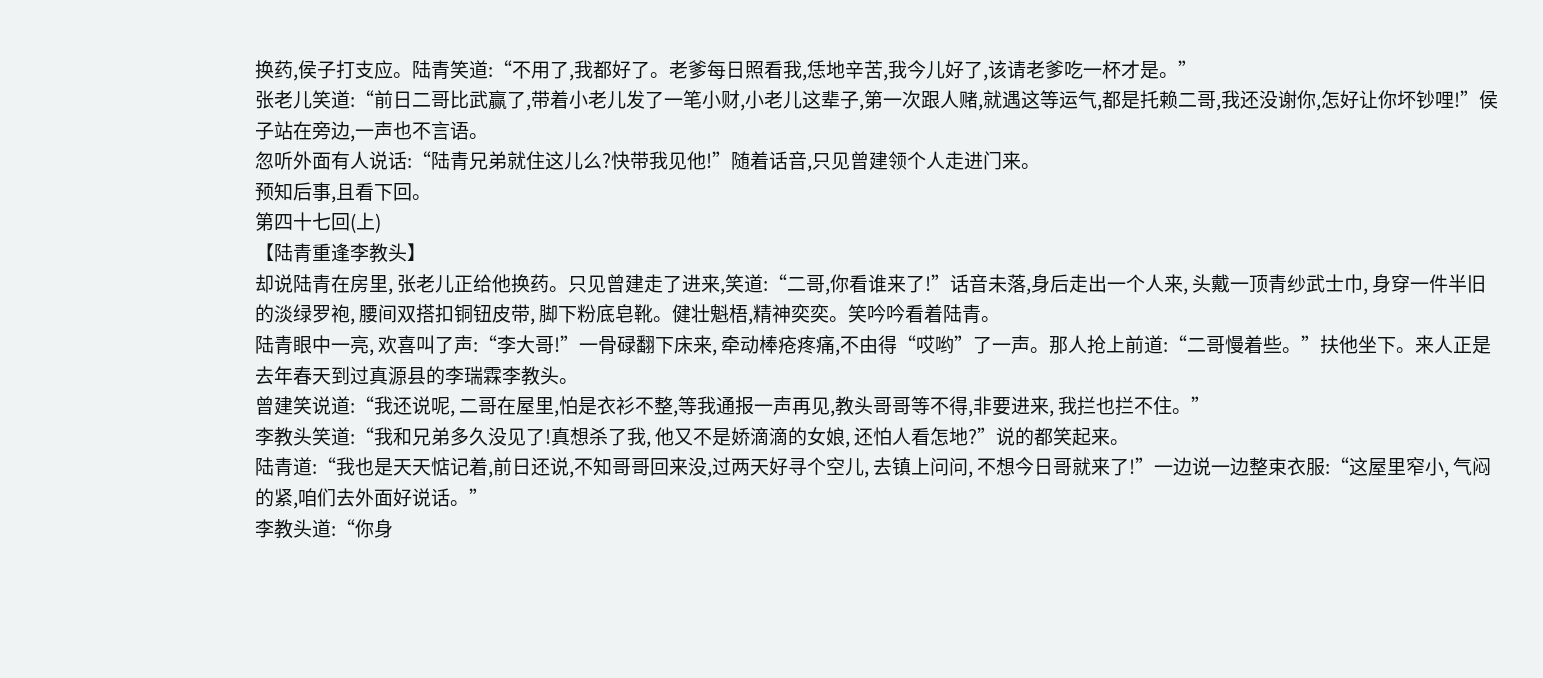换药,侯子打支应。陆青笑道:“不用了,我都好了。老爹每日照看我,恁地辛苦,我今儿好了,该请老爹吃一杯才是。”
张老儿笑道:“前日二哥比武赢了,带着小老儿发了一笔小财,小老儿这辈子,第一次跟人赌,就遇这等运气,都是托赖二哥,我还没谢你,怎好让你坏钞哩!”侯子站在旁边,一声也不言语。
忽听外面有人说话:“陆青兄弟就住这儿么?快带我见他!”随着话音,只见曾建领个人走进门来。
预知后事,且看下回。
第四十七回(上)
【陆青重逢李教头】
却说陆青在房里, 张老儿正给他换药。只见曾建走了进来,笑道:“二哥,你看谁来了!”话音未落,身后走出一个人来, 头戴一顶青纱武士巾, 身穿一件半旧的淡绿罗袍, 腰间双搭扣铜钮皮带, 脚下粉底皂靴。健壮魁梧,精神奕奕。笑吟吟看着陆青。
陆青眼中一亮, 欢喜叫了声:“李大哥!”一骨碌翻下床来, 牵动棒疮疼痛,不由得“哎哟”了一声。那人抢上前道:“二哥慢着些。”扶他坐下。来人正是去年春天到过真源县的李瑞霖李教头。
曾建笑说道:“我还说呢, 二哥在屋里,怕是衣衫不整,等我通报一声再见,教头哥哥等不得,非要进来, 我拦也拦不住。”
李教头笑道:“我和兄弟多久没见了!真想杀了我, 他又不是娇滴滴的女娘, 还怕人看怎地?”说的都笑起来。
陆青道:“我也是天天惦记着,前日还说,不知哥哥回来没,过两天好寻个空儿, 去镇上问问, 不想今日哥就来了!”一边说一边整束衣服:“这屋里窄小, 气闷的紧,咱们去外面好说话。”
李教头道:“你身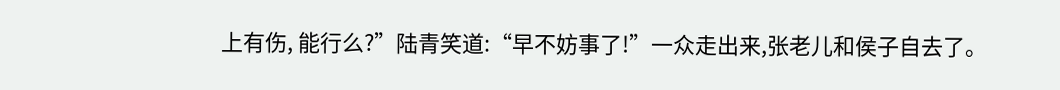上有伤, 能行么?”陆青笑道:“早不妨事了!”一众走出来,张老儿和侯子自去了。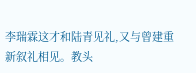李瑞霖这才和陆青见礼,又与曾建重新叙礼相见。教头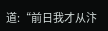道:“前日我才从汴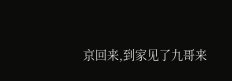京回来,到家见了九哥来